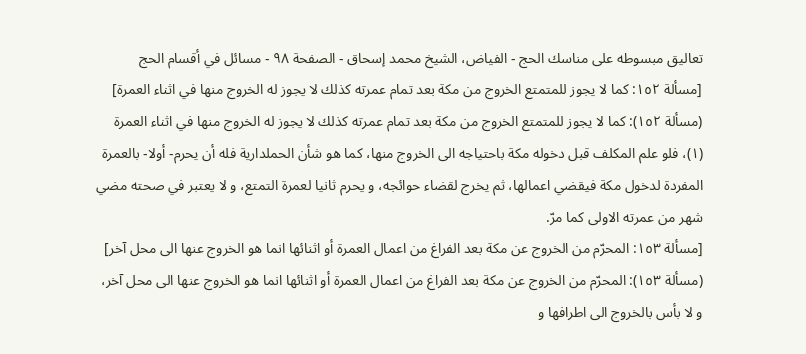تعاليق مبسوطه على مناسك الحج - الفياض، الشيخ محمد إسحاق - الصفحة ٩٨ - مسائل في أقسام الحج
[مسألة ١٥٢: كما لا يجوز للمتمتع الخروج من مكة بعد تمام عمرته كذلك لا يجوز له الخروج منها في اثناء العمرة]
(مسألة ١٥٢): كما لا يجوز للمتمتع الخروج من مكة بعد تمام عمرته كذلك لا يجوز له الخروج منها في اثناء العمرة (١)، فلو علم المكلف قبل دخوله مكة باحتياجه الى الخروج منها، كما هو شأن الحملدارية فله أن يحرم- أولا- بالعمرة المفردة لدخول مكة فيقضي اعمالها، ثم يخرج لقضاء حوائجه، و يحرم ثانيا لعمرة التمتع، و لا يعتبر في صحته مضي شهر من عمرته الاولى كما مرّ.
[مسألة ١٥٣: المحرّم من الخروج عن مكة بعد الفراغ من اعمال العمرة أو اثنائها انما هو الخروج عنها الى محل آخر]
(مسألة ١٥٣): المحرّم من الخروج عن مكة بعد الفراغ من اعمال العمرة أو اثنائها انما هو الخروج عنها الى محل آخر، و لا بأس بالخروج الى اطرافها و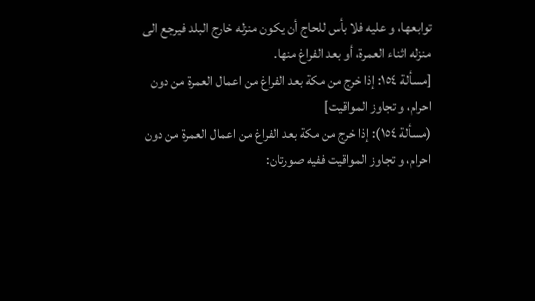توابعها، و عليه فلا بأس للحاج أن يكون منزله خارج البلد فيرجع الى منزله اثناء العمرة، أو بعد الفراغ منها.
[مسألة ١٥٤: إذا خرج من مكة بعد الفراغ من اعمال العمرة من دون احرام، و تجاوز المواقيت]
(مسألة ١٥٤): إذا خرج من مكة بعد الفراغ من اعمال العمرة من دون احرام، و تجاوز المواقيت ففيه صورتان: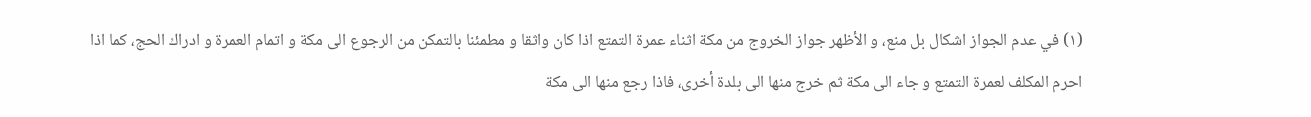(١) في عدم الجواز اشكال بل منع، و الأظهر جواز الخروج من مكة اثناء عمرة التمتع اذا كان واثقا و مطمئنا بالتمكن من الرجوع الى مكة و اتمام العمرة و ادراك الحج، كما اذا احرم المكلف لعمرة التمتع و جاء الى مكة ثم خرج منها الى بلدة أخرى، فاذا رجع منها الى مكة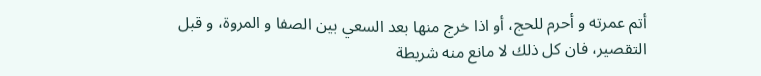أتم عمرته و أحرم للحج، أو اذا خرج منها بعد السعي بين الصفا و المروة، و قبل التقصير، فان كل ذلك لا مانع منه شريطة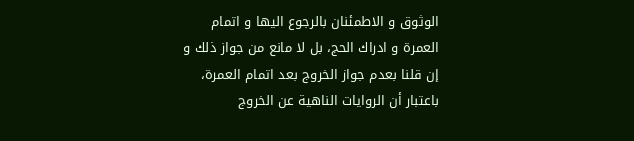الوثوق و الاطمئنان بالرجوع اليها و اتمام العمرة و ادراك الحج، بل لا مانع من جواز ذلك و إن قلنا بعدم جواز الخروج بعد اتمام العمرة، باعتبار أن الروايات الناهية عن الخروج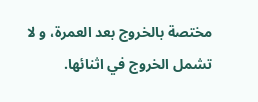مختصة بالخروج بعد العمرة، و لا تشمل الخروج في اثنائها.